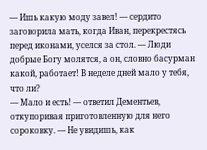— Ишь какую моду завел! — сердито заговорила мать, когда Иван, перекрестясь перед иконами, уселся за стол. — Люди добрые Богу молятся, а он, словно басурман какой, работает! В неделе дней мало у тебя, что ли?
— Мало и есть! — ответил Дементьев, откупоривая приготовленную для него сороковку. — Не увидишь, как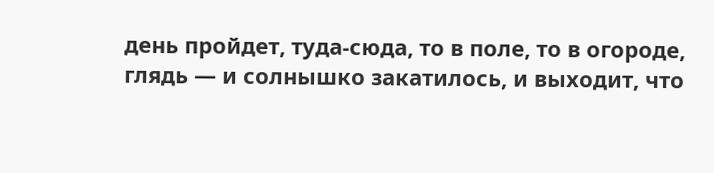день пройдет, туда-сюда, то в поле, то в огороде, глядь — и солнышко закатилось, и выходит, что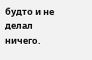будто и не делал ничего.